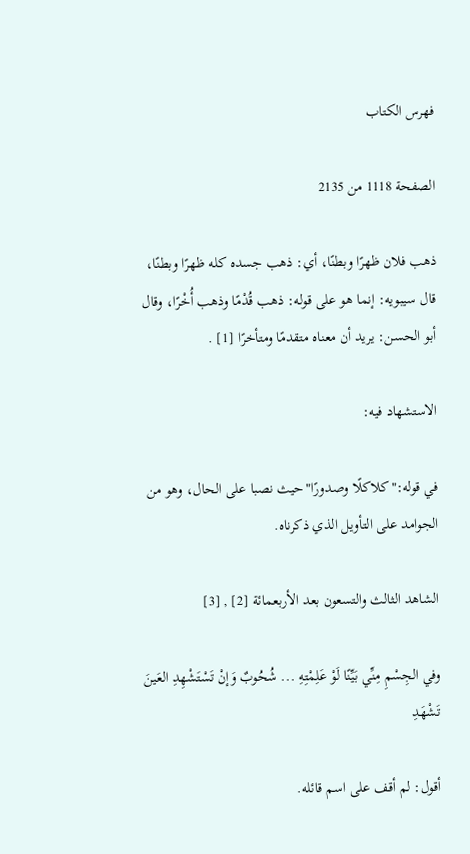فهرس الكتاب

الصفحة 1118 من 2135

ذهب فلان ظهرًا وبطنًا، أي: ذهب جسده كله ظهرًا وبطنًا، قال سيبويه: إنما هو على قوله: ذهب قُدْمًا وذهب أُخْرًا، وقال أبو الحسن: يريد أن معناه متقدمًا ومتأخرًا [1] .

الاستشهاد فيه:

في قوله:"كلاكلًا وصدورًا"حيث نصبا على الحال، وهو من الجوامد على التأويل الذي ذكرناه.

الشاهد الثالث والتسعون بعد الأربعمائة [2] , [3]

وفي الجِسْمِ مِنِّي بَيِّنًا لَوْ عَلِمْتِهِ ... شُحُوبٌ وَإنْ تَسْتَشْهِدِ العَينَ تَشْهَدِ

أقول: لم أقف على اسم قائله.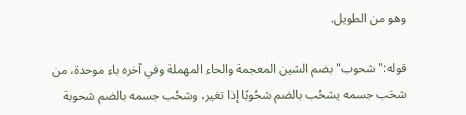وهو من الطويل.

قوله:"شحوب"بضم الشين المعجمة والحاء المهملة وفي آخره باء موحدة، من شحَب جسمه يشحُب بالضم شحُوبًا إذا تغير، وشحُب جسمه بالضم شحوبة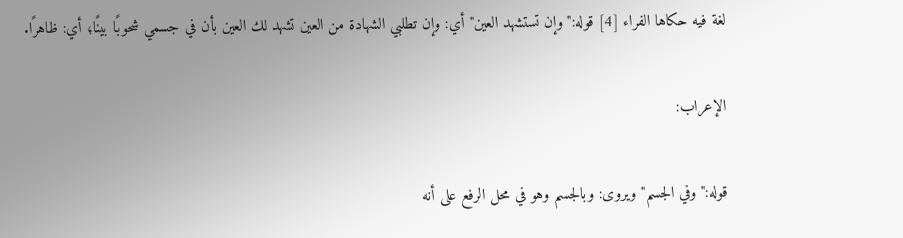لغة فيه حكاها الفراء [4] قوله:"وإن تستشهد العين"أي: وإن تطلبي الشهادة من العين تشهد لك العين بأن في جسمي شحوبًا بينًا؛ أي: ظاهرًا.

الإعراب:

قوله:"وفي الجسم"ويروى: وبالجسم وهو في محل الرفع على أنه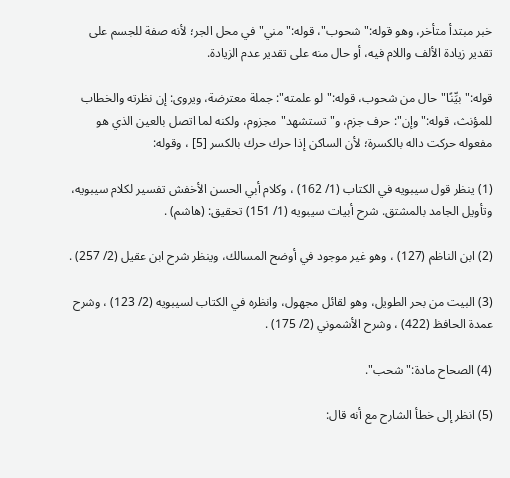خبر مبتدأ متأخر، وهو قوله:"شحوب"، قوله:"مني"في محل الجر؛ لأنه صفة للجسم على تقدير زيادة الألف واللام فيه، أو حال منه على تقدير عدم الزيادة.

قوله:"بيِّنًا"حال من شحوب، قوله:"لو علمته": جملة معترضة، ويروى: إن نظرته والخطاب للمؤنث، قوله:"وإن": حرف جزم، و"تستشهد"مجزوم، ولكنه لما اتصل بالعين الذي هو مفعوله حركت داله بالكسرة؛ لأن الساكن إذا حرك حرك بالكسر [5] ، وقوله:

(1) ينظر قول سيبويه في الكتاب (1/ 162) ، وكلام أبي الحسن الأخفش تفسير لكلام سيبويه، وتأويل الجامد بالمشتق. شرح أبيات سيبويه (1/ 151) تحقيق: (هاشم) .

(2) ابن الناظم (127) ، وهو غير موجود في أوضح المسالك، وينظر شرح ابن عقيل (2/ 257) .

(3) البيت من بحر الطويل، وهو لقائل مجهول، وانظره في الكتاب لسيبويه (2/ 123) ، وشرح عمدة الحافظ (422) ، وشرح الأشموني (2/ 175) .

(4) الصحاح مادة:"شحب".

(5) انظر إلى خطأ الشارح مع أنه قال: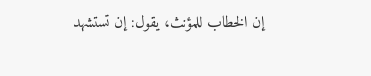إن الخطاب للمؤنث، يقول: إن تستشهد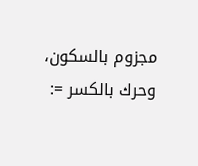مجزوم بالسكون، وحرك بالكسر =: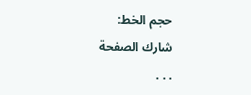حجم الخط:
شارك الصفحة
. . .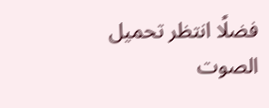فضلًا انتظر تحميل الصوت